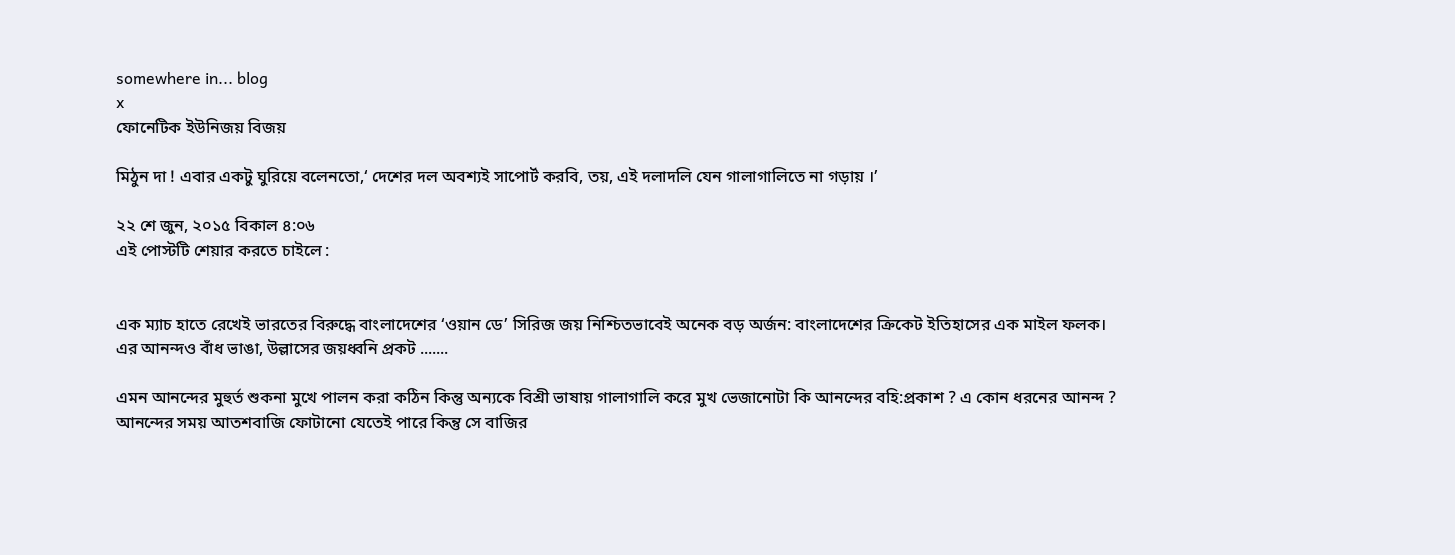somewhere in... blog
x
ফোনেটিক ইউনিজয় বিজয়

মিঠুন দা ! এবার একটু ঘুরিয়ে বলেনতো,‘ দেশের দল অবশ্যই সাপোর্ট করবি, তয়, এই দলাদলি যেন গালাগালিতে না গড়ায় ।’

২২ শে জুন, ২০১৫ বিকাল ৪:০৬
এই পোস্টটি শেয়ার করতে চাইলে :


এক ম্যাচ হাতে রেখেই ভারতের বিরুদ্ধে বাংলাদেশের ‘ওয়ান ডে’ সিরিজ জয় নিশ্চিতভাবেই অনেক বড় অর্জন: বাংলাদেশের ক্রিকেট ইতিহাসের এক মাইল ফলক। এর আনন্দও বাঁধ ভাঙা, উল্লাসের জয়ধ্বনি প্রকট .......

এমন আনন্দের মুহুর্ত শুকনা মুখে পালন করা কঠিন কিন্তু অন্যকে বিশ্রী ভাষায় গালাগালি করে মুখ ভেজানোটা কি আনন্দের বহি:প্রকাশ ? এ কোন ধরনের আনন্দ ? আনন্দের সময় আতশবাজি ফোটানো যেতেই পারে কিন্তু সে বাজির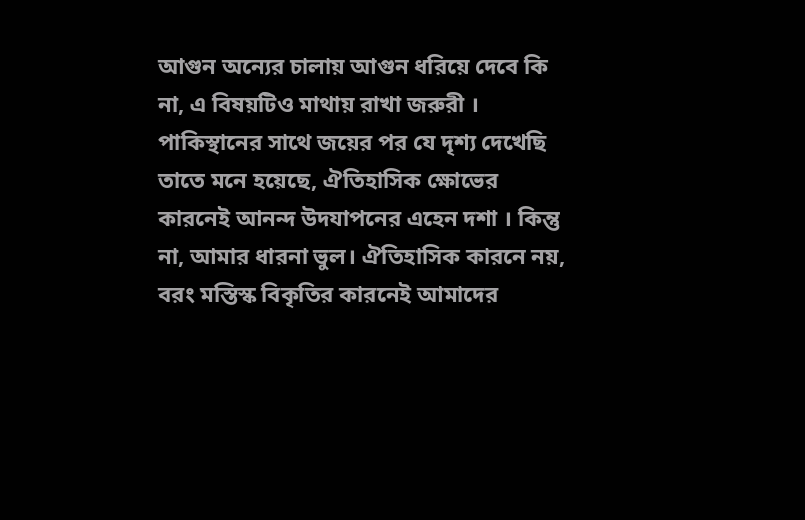আগুন অন্যের চালায় আগুন ধরিয়ে দেবে কি না, এ বিষয়টিও মাথায় রাখা জরুরী । পাকিস্থানের সাথে জয়ের পর যে দৃশ্য দেখেছি তাতে মনে হয়েছে, ঐতিহাসিক ক্ষোভের কারনেই আনন্দ উদযাপনের এহেন দশা । কিন্তু না, আমার ধারনা ভুল। ঐতিহাসিক কারনে নয়, বরং মস্তিস্ক বিকৃতির কারনেই আমাদের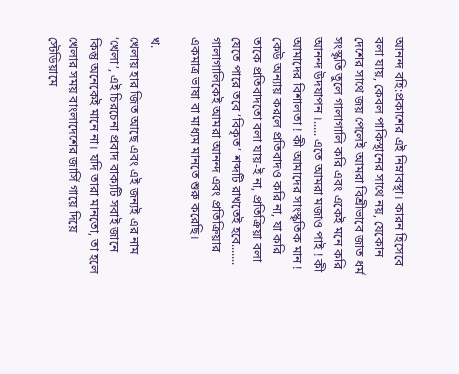আনন্দ বহি:প্রকাশের এই নিম্নাবস্থা। কারন হিসেবে বলা যায়, কেবল পাকিস্থানের সাথে নয়, যেকোন দেশের সাথে জয় পেলেই আমরা বিশ্রীভাবে জাত ধর্ম সংস্কৃতি তুলে গালাগালি করি এবং একেই মনে করি আনন্দ উদযাপন ।..... এতে আমরা মজাও পাই ! কী আমাদের বিশালতা ! কী আমাদের সাংস্কৃতিক মান ! কেউ অন্যায় করলে প্রতিবাদও করি না, যা করি তাকে প্রতিবাদতো বলা যায়-ই না, প্রতিক্রিয়া বলা যেতে পারে তবে ‘বিকৃত’ শব্দটি রাখতেই হবে....... গালাগালিকেই আমরা আনন্দ এবং প্রতিক্রিয়ার একমাত্র ভাষা বা মাধ্যম মানতে শুরু করেছি।

খ.
খেলায় হার জিত আছে এবং এই জন্যই এর নাম ‘খেলা’, এই চিরচেনা প্রবাদ বাক্যটি সবাই জানে কিন্তু অনেকেই মানে না। যদি তারা মানতো, তা হলে খেলার সময় বাংলাদেশের জার্সি গায়ে দিয়ে স্টেডিয়ামে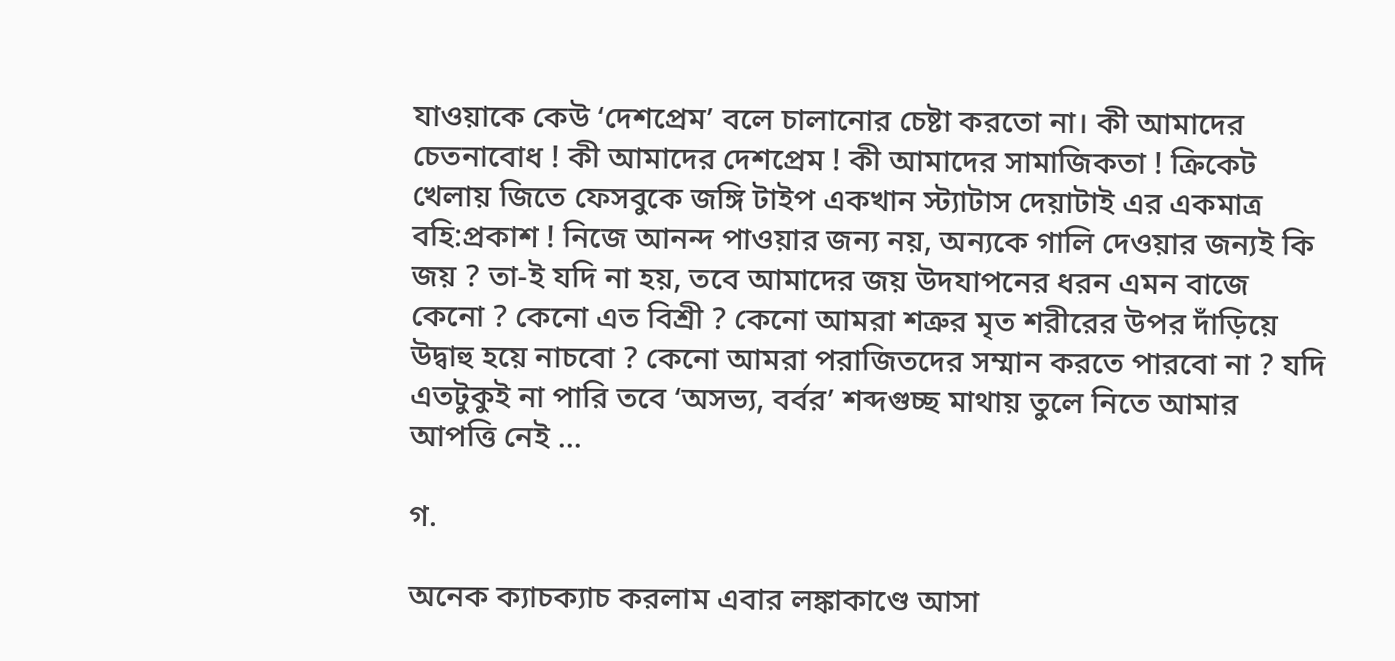যাওয়াকে কেউ ‘দেশপ্রেম’ বলে চালানোর চেষ্টা করতো না। কী আমাদের চেতনাবোধ ! কী আমাদের দেশপ্রেম ! কী আমাদের সামাজিকতা ! ক্রিকেট খেলায় জিতে ফেসবুকে জঙ্গি টাইপ একখান স্ট্যাটাস দেয়াটাই এর একমাত্র বহি:প্রকাশ ! নিজে আনন্দ পাওয়ার জন্য নয়, অন্যকে গালি দেওয়ার জন্যই কি জয় ? তা-ই যদি না হয়, তবে আমাদের জয় উদযাপনের ধরন এমন বাজে কেনো ? কেনো এত বিশ্রী ? কেনো আমরা শত্রুর মৃত শরীরের উপর দাঁড়িয়ে উদ্বাহু হয়ে নাচবো ? কেনো আমরা পরাজিতদের সম্মান করতে পারবো না ? যদি এতটুকুই না পারি তবে ‘অসভ্য, বর্বর’ শব্দগুচ্ছ মাথায় তুলে নিতে আমার আপত্তি নেই ...

গ.

অনেক ক্যাচক্যাচ করলাম এবার লঙ্কাকাণ্ডে আসা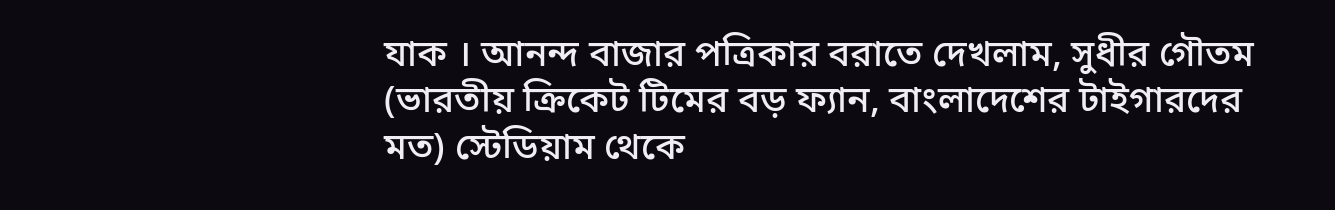যাক । আনন্দ বাজার পত্রিকার বরাতে দেখলাম, সুধীর গৌতম (ভারতীয় ক্রিকেট টিমের বড় ফ্যান, বাংলাদেশের টাইগারদের মত) স্টেডিয়াম থেকে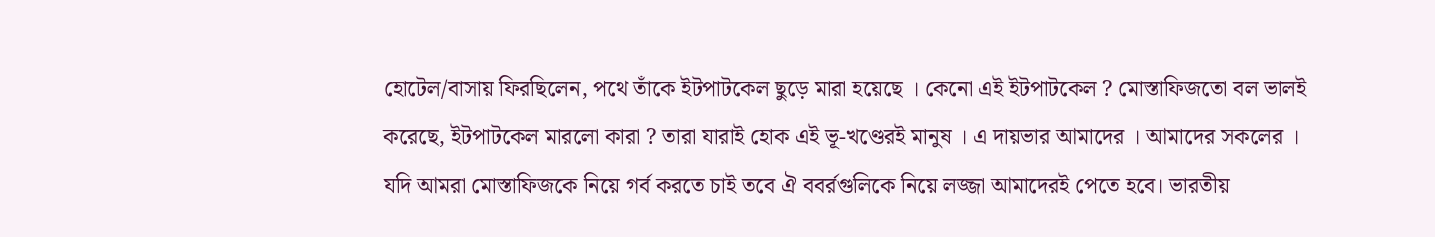হোটেল/বাসায় ফিরছিলেন, পথে তাঁকে ইটপাটকেল ছুড়ে মারা হয়েছে । কেনো এই ইটপাটকেল ? মোস্তাফিজতো বল ভালই করেছে, ইটপাটকেল মারলো কারা ? তারা যারাই হোক এই ভূ-খণ্ডেরই মানুষ । এ দায়ভার আমাদের । আমাদের সকলের । যদি আমরা মোস্তাফিজকে নিয়ে গর্ব করতে চাই তবে ঐ ববর্রগুলিকে নিয়ে লজ্জা আমাদেরই পেতে হবে। ভারতীয়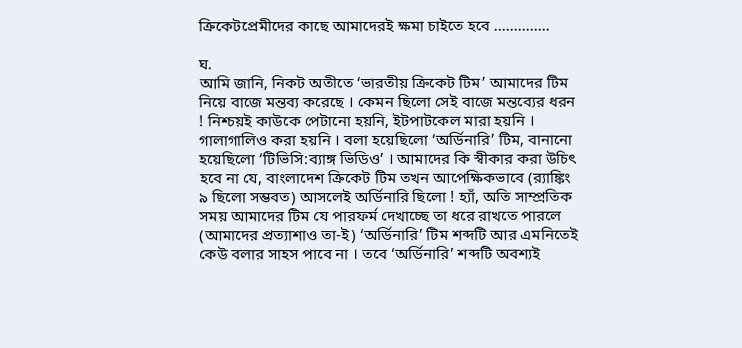ক্রিকেটপ্রেমীদের কাছে আমাদেরই ক্ষমা চাইতে হবে ..............

ঘ.
আমি জানি, নিকট অতীতে ‘ভারতীয় ক্রিকেট টিম’ আমাদের টিম নিয়ে বাজে মন্তব্য করেছে । কেমন ছিলো সেই বাজে মন্তব্যের ধরন ! নিশ্চয়ই কাউকে পেটানো হয়নি, ইটপাটকেল মারা হয়নি । গালাগালিও করা হয়নি । বলা হয়েছিলো ‘অর্ডিনারি’ টিম, বানানো হয়েছিলো ‘টিভিসি:ব্যাঙ্গ ভিডিও’ । আমাদের কি স্বীকার করা উচিৎ হবে না যে, বাংলাদেশ ক্রিকেট টিম তখন আপেক্ষিকভাবে (র‌্যাঙ্কিং ৯ ছিলো সম্ভবত) আসলেই অর্ডিনারি ছিলো ! হ্যাঁ, অতি সাম্প্রতিক সময় আমাদের টিম যে পারফর্ম দেখাচ্ছে তা ধরে রাখতে পারলে (আমাদের প্রত্যাশাও তা-ই) ‘অর্ডিনারি’ টিম শব্দটি আর এমনিতেই কেউ বলার সাহস পাবে না । তবে ‘অর্ডিনারি’ শব্দটি অবশ্যই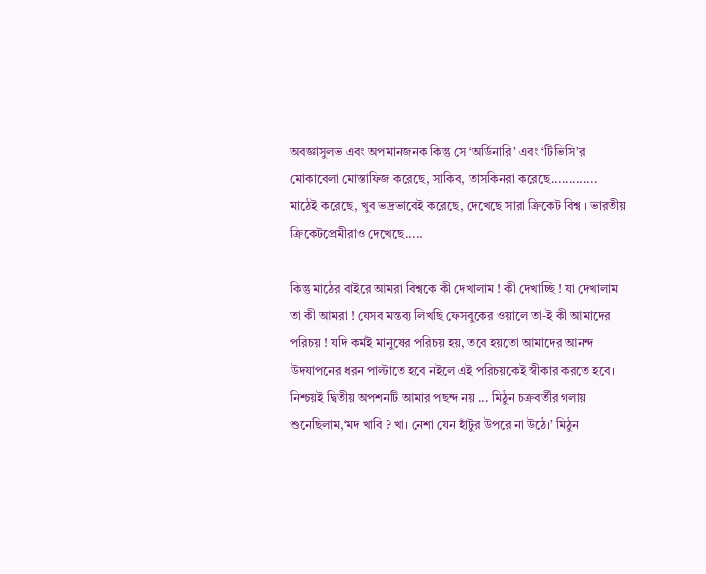অবজ্ঞাসুলভ এবং অপমানজনক কিন্তু সে ‘অর্ডিনারি’ এবং ‘টিভিসি’র মোকাবেলা মোস্তাফিজ করেছে, সাকিব, তাসকিনরা করেছে............. মাঠেই করেছে, খুব ভদ্রভাবেই করেছে, দেখেছে সারা ক্রিকেট বিশ্ব । ভারতীয় ক্রিকেটপ্রেমীরাও দেখেছে.....

কিন্তু মাঠের বাইরে আমরা বিশ্বকে কী দেখালাম ! কী দেখাচ্ছি ! যা দেখালাম তা কী আমরা ! যেসব মন্তব্য লিখছি ফেসবুকের ওয়ালে তা-ই কী আমাদের পরিচয় ! যদি কর্মই মানুষের পরিচয় হয়, তবে হয়তো আমাদের আনন্দ উদযাপনের ধরন পাল্টাতে হবে নইলে এই পরিচয়কেই স্বীকার করতে হবে। নিশ্চয়ই দ্বিতীয় অপশনটি আমার পছন্দ নয় ... মিঠুন চক্রবর্তীর গলায় শুনেছিলাম,‘মদ খাবি ? খা। নেশা যেন হাঁটুর উপরে না উঠে।’ মিঠুন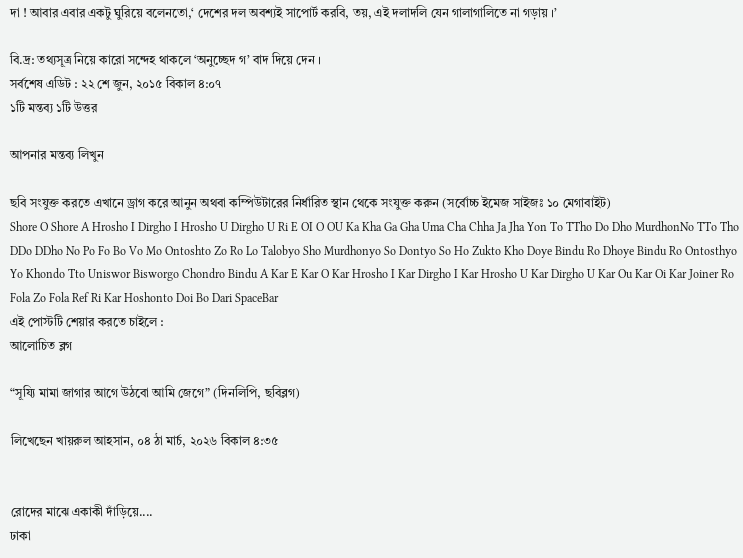দা ! আবার এবার একটু ঘুরিয়ে বলেনতো,‘ দেশের দল অবশ্যই সাপোর্ট করবি, তয়, এই দলাদলি যেন গালাগালিতে না গড়ায় ।’

বি.দ্র: তথ্যসূত্র নিয়ে কারো সন্দেহ থাকলে ‘অনুচ্ছেদ গ’ বাদ দিয়ে দেন ।
সর্বশেষ এডিট : ২২ শে জুন, ২০১৫ বিকাল ৪:০৭
১টি মন্তব্য ১টি উত্তর

আপনার মন্তব্য লিখুন

ছবি সংযুক্ত করতে এখানে ড্রাগ করে আনুন অথবা কম্পিউটারের নির্ধারিত স্থান থেকে সংযুক্ত করুন (সর্বোচ্চ ইমেজ সাইজঃ ১০ মেগাবাইট)
Shore O Shore A Hrosho I Dirgho I Hrosho U Dirgho U Ri E OI O OU Ka Kha Ga Gha Uma Cha Chha Ja Jha Yon To TTho Do Dho MurdhonNo TTo Tho DDo DDho No Po Fo Bo Vo Mo Ontoshto Zo Ro Lo Talobyo Sho Murdhonyo So Dontyo So Ho Zukto Kho Doye Bindu Ro Dhoye Bindu Ro Ontosthyo Yo Khondo Tto Uniswor Bisworgo Chondro Bindu A Kar E Kar O Kar Hrosho I Kar Dirgho I Kar Hrosho U Kar Dirgho U Kar Ou Kar Oi Kar Joiner Ro Fola Zo Fola Ref Ri Kar Hoshonto Doi Bo Dari SpaceBar
এই পোস্টটি শেয়ার করতে চাইলে :
আলোচিত ব্লগ

“সূয্যি মামা জাগার আগে উঠবো আমি জেগে” (দিনলিপি, ছবিব্লগ)

লিখেছেন খায়রুল আহসান, ০৪ ঠা মার্চ, ২০২৬ বিকাল ৪:৩৫


রোদের মাঝে একাকী দাঁড়িয়ে....
ঢাকা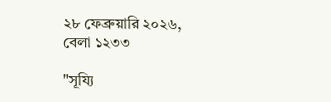২৮ ফেব্রুয়ারি ২০২৬, বেলা ১২৩৩

"সূয্যি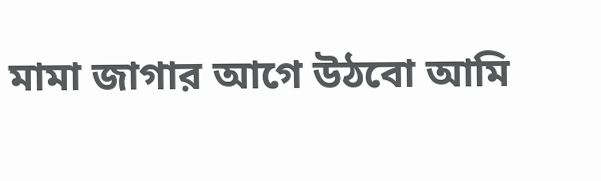মামা জাগার আগে উঠবো আমি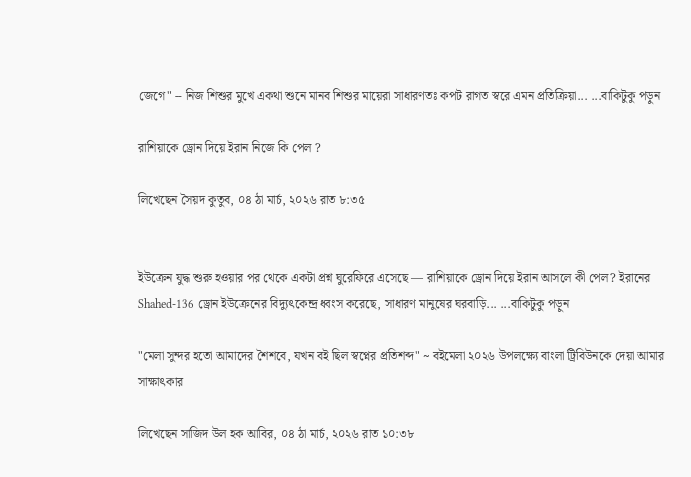জেগে" -- নিজ শিশুর মুখে একথা শুনে মানব শিশুর মায়েরা সাধারণতঃ কপট রাগত স্বরে এমন প্রতিক্রিয়া... ...বাকিটুকু পড়ুন

রাশিয়াকে ড্রোন দিয়ে ইরান নিজে কি পেল ?

লিখেছেন সৈয়দ কুতুব, ০৪ ঠা মার্চ, ২০২৬ রাত ৮:৩৫


ইউক্রেন যুদ্ধ শুরু হওয়ার পর থেকে একটা প্রশ্ন ঘুরেফিরে এসেছে — রাশিয়াকে ড্রোন দিয়ে ইরান আসলে কী পেল? ইরানের Shahed-136 ড্রোন ইউক্রেনের বিদ্যুৎকেন্দ্র ধ্বংস করেছে, সাধারণ মানুষের ঘরবাড়ি... ...বাকিটুকু পড়ুন

"মেলা সুন্দর হতো আমাদের শৈশবে, যখন বই ছিল স্বপ্নের প্রতিশব্দ" ~ বইমেলা ২০২৬ উপলক্ষ্যে বাংলা ট্রিবিউনকে দেয়া আমার সাক্ষাৎকার

লিখেছেন সাজিদ উল হক আবির, ০৪ ঠা মার্চ, ২০২৬ রাত ১০:৩৮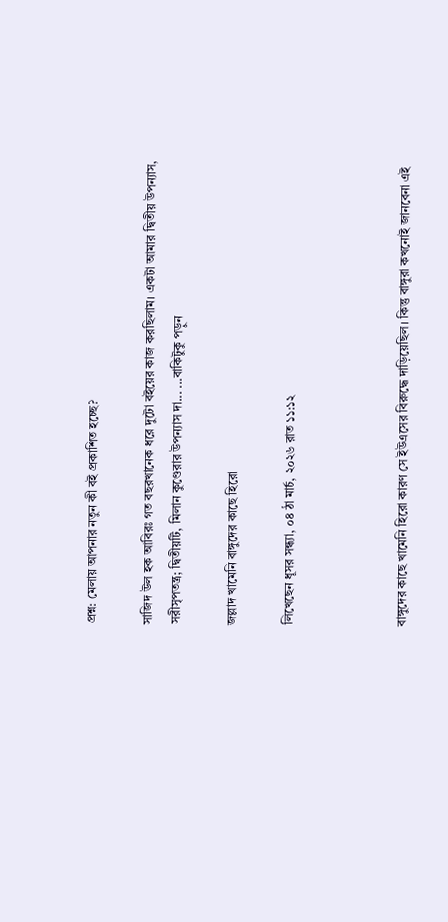প্রশ্ন: মেলায় আপনার নতুন কী বই প্রকাশিত হচ্ছে?

সাজিদ উল হক আবিরঃ গত বছরখানেক ধরে দুটো বইয়ের কাজ করছিলাম। একটা আমার দ্বিতীয় উপন্যাস, সরীসৃপতন্ত্র; দ্বিতীয়টি, মিলান কুণ্ডেরার উপন্যাস দা... ...বাকিটুকু পড়ুন

জল্লাদ খামেনি বাঙ্গুদের কাছে হিরো

লিখেছেন ধূসর সন্ধ্যা, ০৪ ঠা মার্চ, ২০২৬ রাত ১১:১২



বাঙ্গুদের কাছে খামেনি হিরো কারণ সে ইউএসের বিরুদ্ধে দাড়িয়েছিল। কিন্তু বাঙ্গুরা কখনোই জানবেনা এই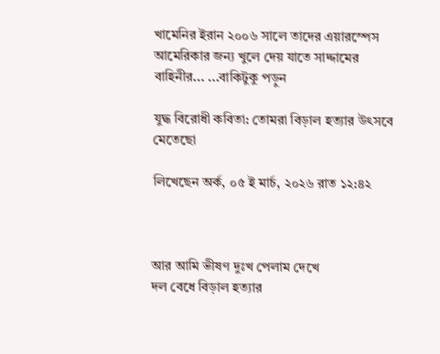খামেনির ইরান ২০০৬ সালে তাদের এয়ারস্পেস আমেরিকার জন্য খুলে দেয় যাতে সাদ্দামের বাহিনীর... ...বাকিটুকু পড়ুন

যুদ্ধ বিরোধী কবিতা: তোমরা বিড়াল হত্যার উৎসবে মেতেছো

লিখেছেন অর্ক, ০৫ ই মার্চ, ২০২৬ রাত ১২:৪২



আর আমি ভীষণ দুঃখ পেলাম দেখে
দল বেধে বিড়াল হত্যার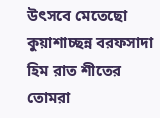উৎসবে মেতেছো
কুয়াশাচ্ছন্ন বরফসাদা হিম রাত শীতের
তোমরা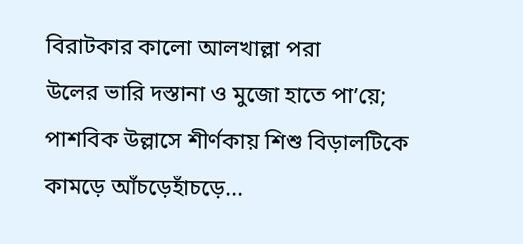বিরাটকার কালো আলখাল্লা পরা
উলের ভারি দস্তানা ও মুজো হাতে পা’য়ে;
পাশবিক উল্লাসে শীর্ণকায় শিশু বিড়ালটিকে
কামড়ে আঁচড়েহাঁচড়ে...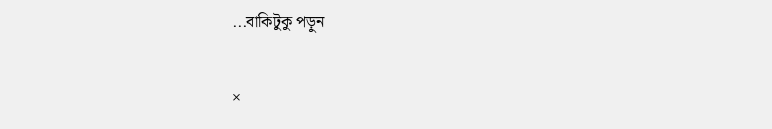...বাকিটুকু পড়ুন

×